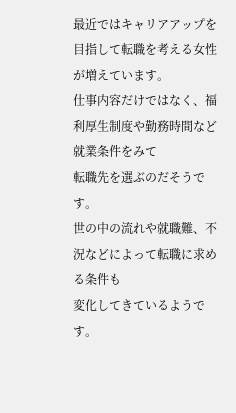最近ではキャリアアップを目指して転職を考える女性が増えています。
仕事内容だけではなく、福利厚生制度や勤務時間など就業条件をみて
転職先を選ぶのだそうです。
世の中の流れや就職難、不況などによって転職に求める条件も
変化してきているようです。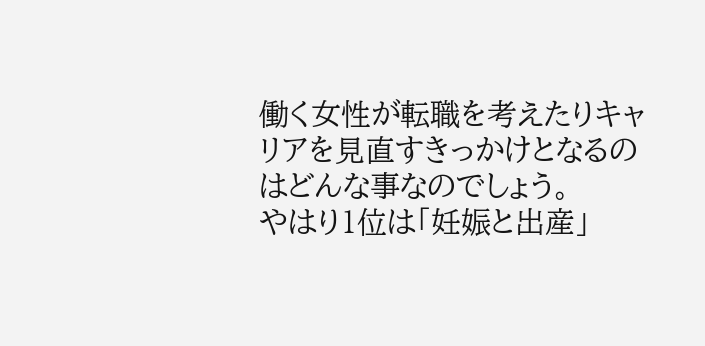働く女性が転職を考えたりキャリアを見直すきっかけとなるの
はどんな事なのでしょう。
やはり1位は「妊娠と出産」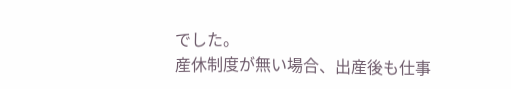でした。
産休制度が無い場合、出産後も仕事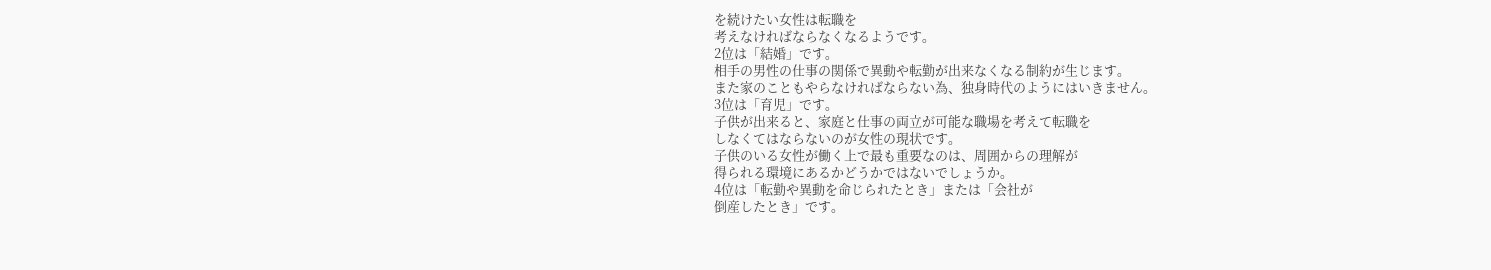を続けたい女性は転職を
考えなければならなくなるようです。
2位は「結婚」です。
相手の男性の仕事の関係で異動や転勤が出来なくなる制約が生じます。
また家のこともやらなければならない為、独身時代のようにはいきません。
3位は「育児」です。
子供が出来ると、家庭と仕事の両立が可能な職場を考えて転職を
しなくてはならないのが女性の現状です。
子供のいる女性が働く上で最も重要なのは、周囲からの理解が
得られる環境にあるかどうかではないでしょうか。
4位は「転勤や異動を命じられたとき」または「会社が
倒産したとき」です。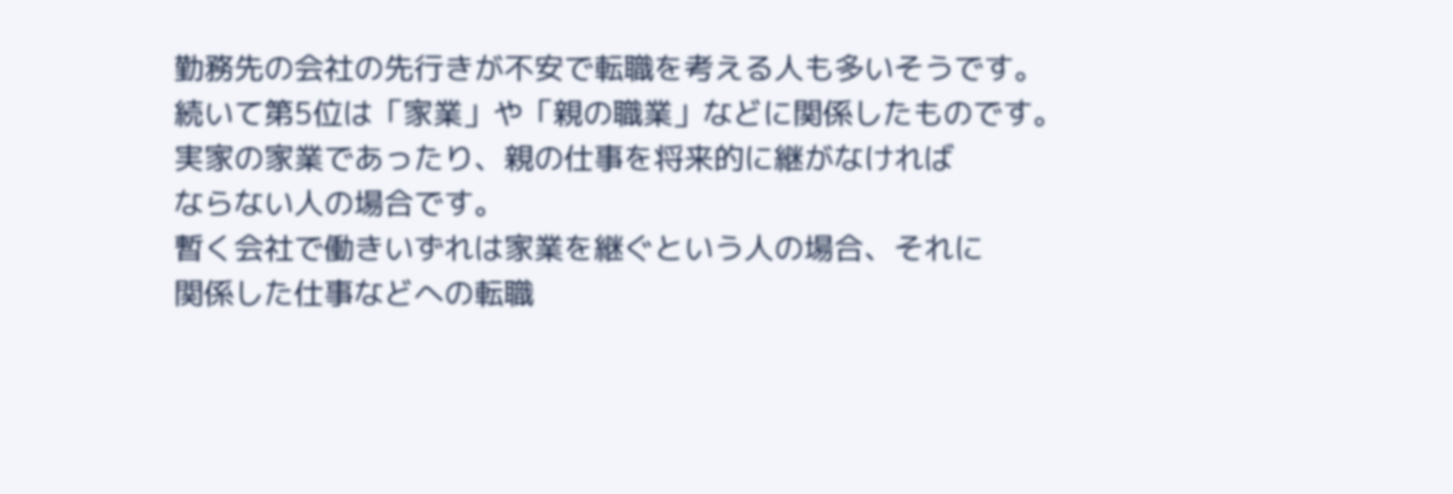勤務先の会社の先行きが不安で転職を考える人も多いそうです。
続いて第5位は「家業」や「親の職業」などに関係したものです。
実家の家業であったり、親の仕事を将来的に継がなければ
ならない人の場合です。
暫く会社で働きいずれは家業を継ぐという人の場合、それに
関係した仕事などへの転職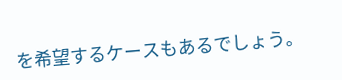を希望するケースもあるでしょう。